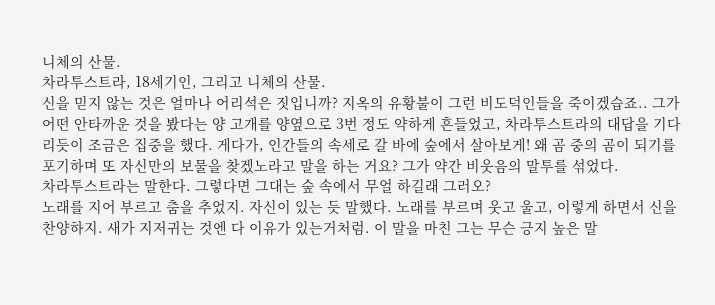니체의 산물.
차라투스트라, 18세기인, 그리고 니체의 산물.
신을 믿지 않는 것은 얼마나 어리석은 짓입니까? 지옥의 유황불이 그런 비도덕인들을 죽이겠습죠.. 그가 어떤 안타까운 것을 봤다는 양 고개를 양옆으로 3번 정도 약하게 흔들었고, 차라투스트라의 대답을 기다리듯이 조금은 집중을 했다. 게다가, 인간들의 속세로 갈 바에 숲에서 살아보게! 왜 곰 중의 곰이 되기를 포기하며 또 자신만의 보물을 찾겠노라고 말을 하는 거요? 그가 약간 비웃음의 말투를 섞었다.
차라투스트라는 말한다. 그렇다면 그대는 숲 속에서 무얼 하길래 그러오?
노래를 지어 부르고 춤을 추었지. 자신이 있는 듯 말했다. 노래를 부르며 웃고 울고, 이렇게 하면서 신을 찬양하지. 새가 지저귀는 것엔 다 이유가 있는거처럼. 이 말을 마친 그는 무슨 긍지 높은 말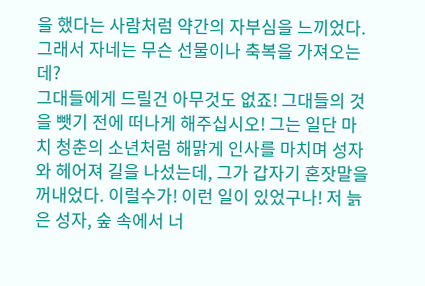을 했다는 사람처럼 약간의 자부심을 느끼었다. 그래서 자네는 무슨 선물이나 축복을 가져오는데?
그대들에게 드릴건 아무것도 없죠! 그대들의 것을 뺏기 전에 떠나게 해주십시오! 그는 일단 마치 청춘의 소년처럼 해맑게 인사를 마치며 성자와 헤어져 길을 나섰는데, 그가 갑자기 혼잣말을 꺼내었다. 이럴수가! 이런 일이 있었구나! 저 늙은 성자, 숲 속에서 너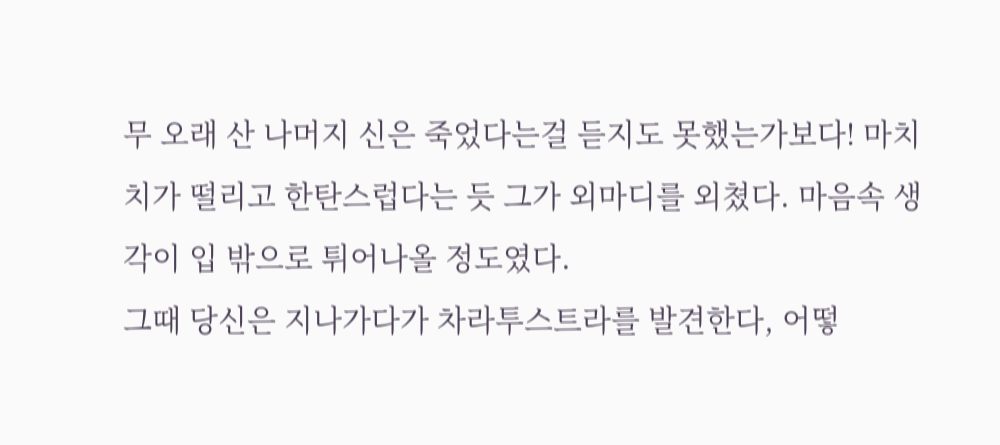무 오래 산 나머지 신은 죽었다는걸 듣지도 못했는가보다! 마치 치가 떨리고 한탄스럽다는 듯 그가 외마디를 외쳤다. 마음속 생각이 입 밖으로 튀어나올 정도였다.
그때 당신은 지나가다가 차라투스트라를 발견한다, 어떻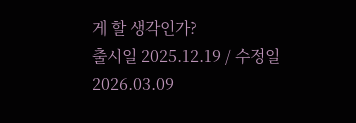게 할 생각인가?
출시일 2025.12.19 / 수정일 2026.03.09